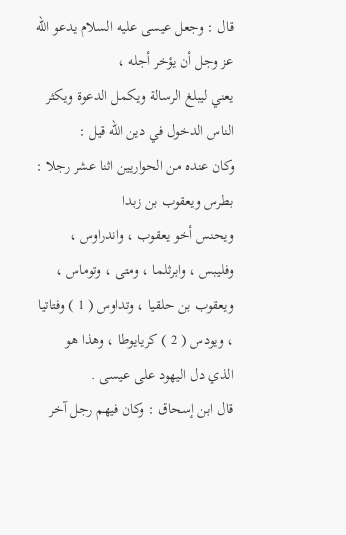قال : وجعل عيسى عليه السلام يدعو الله عز وجل أن يؤخر أجله ،
يعني ليبلغ الرسالة ويكمل الدعوة ويكثر الناس الدخول في دين الله قيل :
وكان عنده من الحواريين اثنا عشر رجلا : بطرس ويعقوب بن زبدا
ويحنس أخو يعقوب ، واندراوس ، وفليبس ، وابرثلما ، ومتى ، وتوماس ،
ويعقوب بن حلقيا ، وتداوس ( 1 ) وفتاتيا ، ويودس ( 2 ) كريايوطا ، وهذا هو
الذي دل اليهود على عيسى .
قال ابن إسحاق : وكان فيهم رجل آخر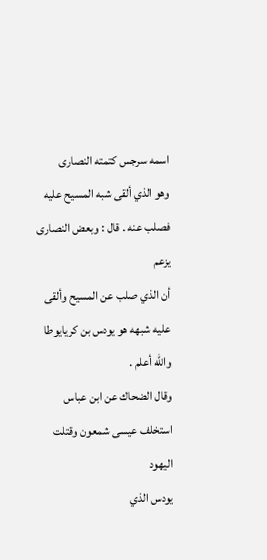اسمه سرجس كتمته النصارى
وهو الذي ألقى شبه المسيح عليه فصلب عنه . قال : وبعض النصارى يزعم
أن الذي صلب عن المسيح وألقى عليه شبهه هو يودس بن كريايوطا
والله أعلم .
وقال الضحاك عن ابن عباس استخلف عيسى شمعون وقتلت اليهود
يودس الذي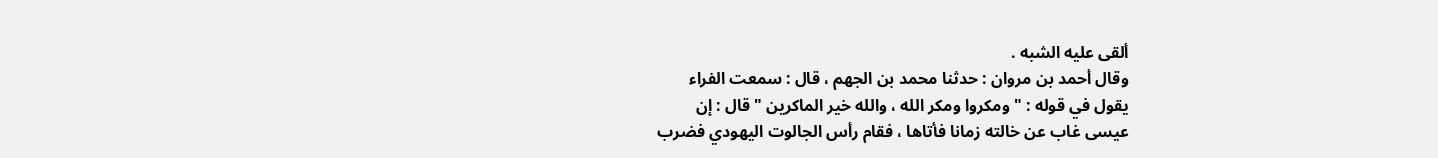ألقى عليه الشبه .
وقال أحمد بن مروان : حدثنا محمد بن الجهم ، قال : سمعت الفراء
يقول في قوله : " ومكروا ومكر الله ، والله خير الماكرين " قال : إن
عيسى غاب عن خالته زمانا فأتاها ، فقام رأس الجالوت اليهودي فضرب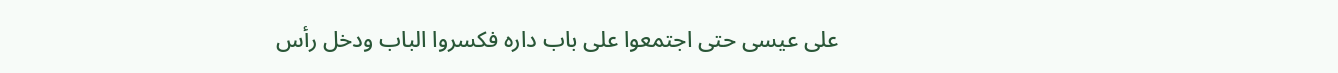على عيسى حتى اجتمعوا على باب داره فكسروا الباب ودخل رأس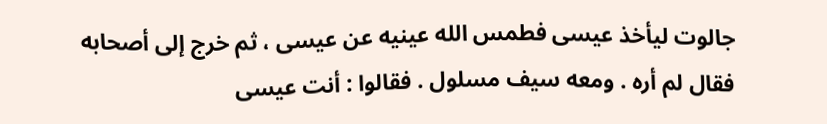جالوت ليأخذ عيسى فطمس الله عينيه عن عيسى ، ثم خرج إلى أصحابه
فقال لم أره . ومعه سيف مسلول . فقالوا : أنت عيسى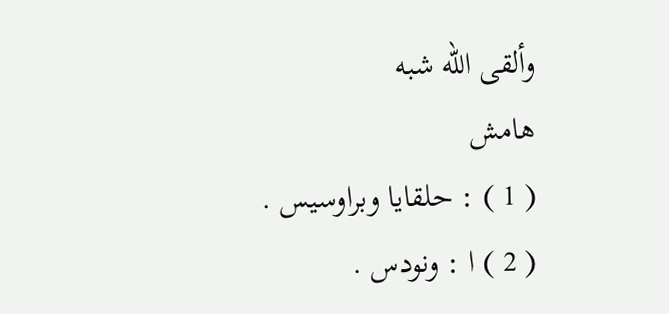وألقى الله شبه
هامش
( 1 ) : حلقايا وبراوسيس .
( 2 ) ا : ونودس .